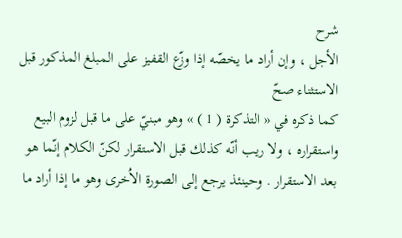شرح
الأجل ، وإن أراد ما يخصّه إذا وزّع القفيز على المبلغ المذكور قبل الاستثناء صحّ
كما ذكره في « التذكرة ( 1 ) » وهو مبنيّ على ما قبل لزوم البيع واستقراره ، ولا ريب أنّه كذلك قبل الاستقرار لكنّ الكلام إنّما هو بعد الاستقرار . وحينئذ يرجع إلى الصورة الاُخرى وهو ما إذا أراد ما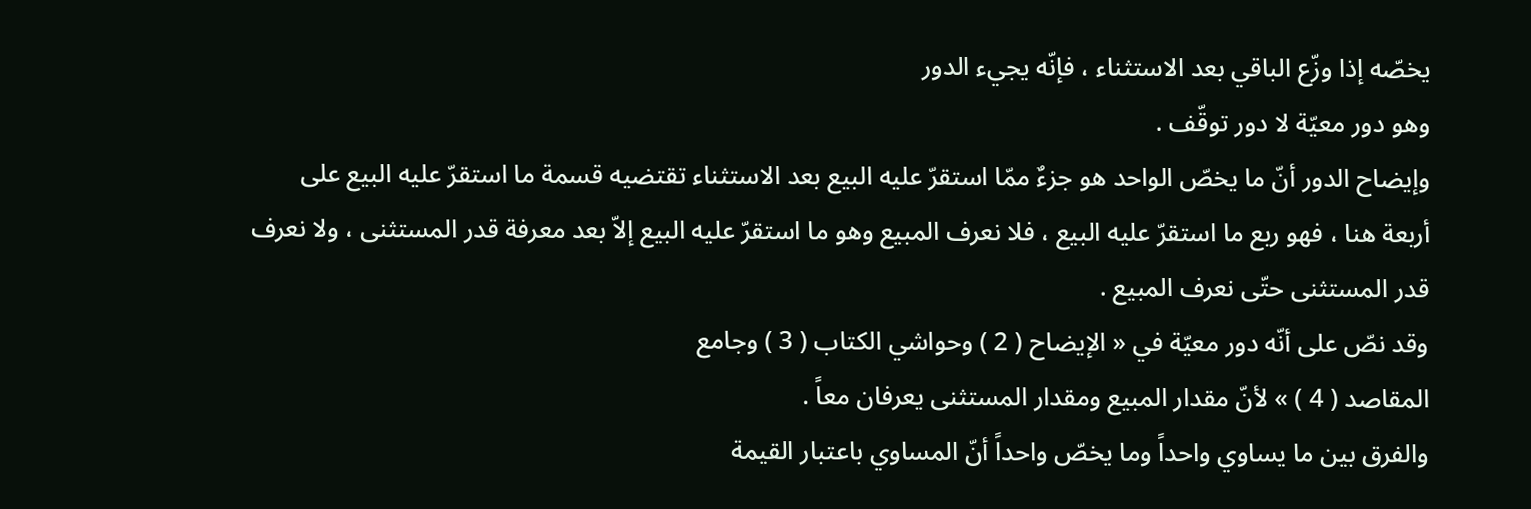يخصّه إذا وزّع الباقي بعد الاستثناء ، فإنّه يجيء الدور
وهو دور معيّة لا دور توقّف .
وإيضاح الدور أنّ ما يخصّ الواحد هو جزءٌ ممّا استقرّ عليه البيع بعد الاستثناء تقتضيه قسمة ما استقرّ عليه البيع على أربعة هنا ، فهو ربع ما استقرّ عليه البيع ، فلا نعرف المبيع وهو ما استقرّ عليه البيع إلاّ بعد معرفة قدر المستثنى ، ولا نعرف قدر المستثنى حتّى نعرف المبيع .
وقد نصّ على أنّه دور معيّة في « الإيضاح ( 2 ) وحواشي الكتاب ( 3 ) وجامع
المقاصد ( 4 ) » لأنّ مقدار المبيع ومقدار المستثنى يعرفان معاً .
والفرق بين ما يساوي واحداً وما يخصّ واحداً أنّ المساوي باعتبار القيمة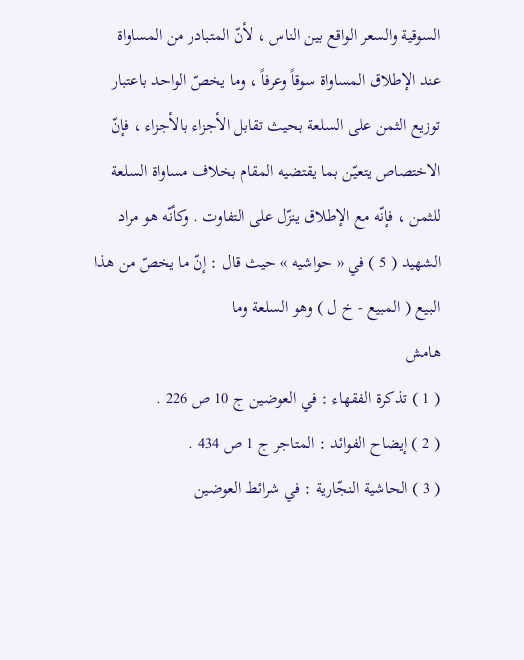السوقية والسعر الواقع بين الناس ، لأنّ المتبادر من المساواة عند الإطلاق المساواة سوقاً وعرفاً ، وما يخصّ الواحد باعتبار توزيع الثمن على السلعة بحيث تقابل الأجزاء بالأجزاء ، فإنّ الاختصاص يتعيّن بما يقتضيه المقام بخلاف مساواة السلعة للثمن ، فإنّه مع الإطلاق ينزّل على التفاوت . وكأنّه هو مراد الشهيد ( 5 ) في « حواشيه » حيث قال : إنّ ما يخصّ من هذا البيع ( المبيع - خ ل ) وهو السلعة وما
هامش
( 1 ) تذكرة الفقهاء : في العوضين ج 10 ص 226 .
( 2 ) إيضاح الفوائد : المتاجر ج 1 ص 434 .
( 3 ) الحاشية النجّارية : في شرائط العوضين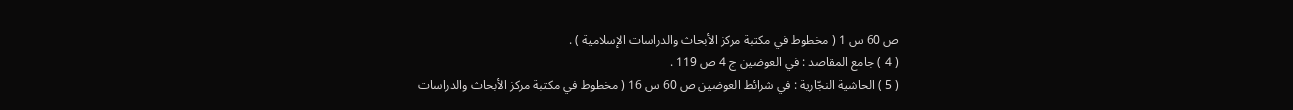ص 60 س 1 ( مخطوط في مكتبة مركز الأبحاث والدراسات الإسلامية ) .
( 4 ) جامع المقاصد : في العوضين ج 4 ص 119 .
( 5 ) الحاشية النجّارية : في شرائط العوضين ص 60 س 16 ( مخطوط في مكتبة مركز الأبحاث والدراسات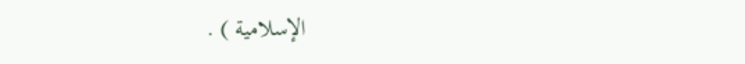الإسلامية ) .